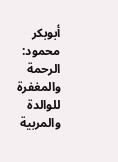أبوبكر محمود:
الرحمة والمغفرة للوالدة والمربية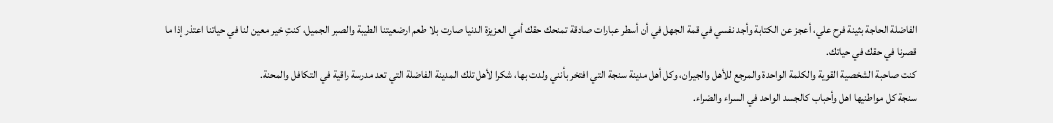الفاضلة الحاجة بثينة فرح علي، أعجز عن الكتابة وأجد نفسي في قمة الجهل في أن أسطر عبارات صادقة تمنحك حقك أمي العزيزة الدنيا صارت بلا طعم ارضعيتنا الطيبة والصبر الجميل، كنتِ خير معين لنا في حياتنا اعتذر إذا ما قصرنا في حقك في حياتك.
كنت صاحبة الشخصية القوية والكلمة الواحدة والمرجع للأهل والجيران، وكل أهل مدينة سنجة التي افتخر بأنني ولدت بها، شكرا لأهل تلك المدينة الفاضلة التي تعد مدرسة راقية في التكافل والمحنة.
سنجة كل مواطنيها اهل وأحباب كالجسد الواحد في السراء والضراء.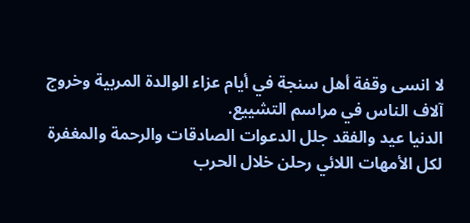لا انسى وقفة أهل سنجة في أيام عزاء الوالدة المربية وخروج آلاف الناس في مراسم التشييع.
الدنيا عيد والفقد جلل الدعوات الصادقات والرحمة والمغفرة لكل الأمهات اللائي رحلن خلال الحرب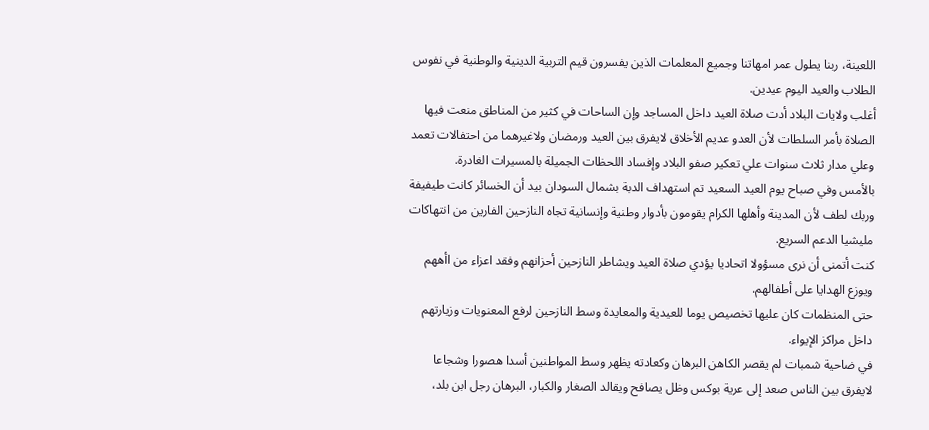اللعينة، ربنا يطول عمر امهاتنا وجميع المعلمات الذين يفسرون قيم التربية الدينية والوطنية في نفوس الطلاب والعيد اليوم عيدين.
أغلب ولايات البلاد أدت صلاة العيد داخل المساجد وإن الساحات في كثير من المناطق منعت فيها الصلاة بأمر السلطات لأن العدو عديم الأخلاق لايفرق بين العيد ورمضان ولاغيرهما من احتفالات تعمد وعلي مدار ثلاث سنوات علي تعكير صفو البلاد وإفساد اللحظات الجميلة بالمسيرات الغادرة.
بالأمس وفي صباح يوم العيد السعيد تم استهداف الدبة بشمال السودان بيد أن الخسائر كانت طيفيفة وربك لطف لأن المدينة وأهلها الكرام يقومون بأدوار وطنية وإنسانية تجاه النازحين الفارين من انتهاكات مليشيا الدعم السريع.
كنت أتمنى أن نرى مسؤولا اتحاديا يؤدي صلاة العيد ويشاطر النازحين أحزانهم وفقد اعزاء من اأههم ويوزع الهدايا على أطفالهم.
حتى المنظمات كان عليها تخصيص يوما للعيدية والمعايدة وسط النازحين لرفع المعنويات وزيارتهم داخل مراكز الإيواء.
في ضاحية شمبات لم يقصر الكاهن البرهان وكعادته يظهر وسط المواطنين أسدا هصورا وشجاعا لايفرق بين الناس صعد إلى عرية بوكس وظل يصافح ويقالد الصغار والكبار، البرهان رجل ابن بلد،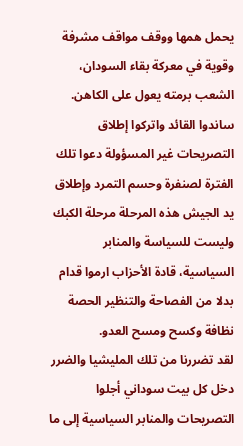يحمل همها ووقف مواقف مشرفة وقوية في معركة بقاء السودان، الشعب برمته يعول على الكاهن.
ساندوا القائد واتركوا إطلاق التصريحات غير المسؤولة دعوا تلك الفترة لصنفرة وحسم التمرد وإطلاق يد الجيش هذه المرحلة مرحلة الكبك وليست للسياسة والمنابر السياسية، قادة الأحزاب ارموا قدام بدلا من الفصاحة والتنظير الحصة نظافة وكسح ومسح العدو.
لقد تضررنا من تلك المليشيا والضرر دخل كل بيت سوداني أجلوا التصريحات والمنابر السياسية إلى ما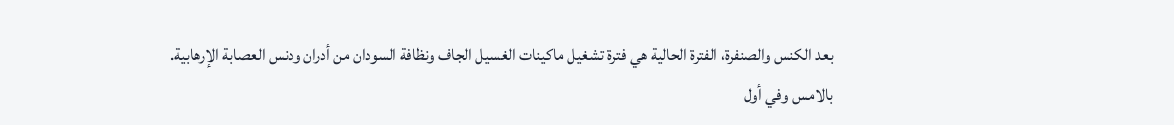بعد الكنس والصنفرة، الفترة الحالية هي فترة تشغيل ماكينات الغسيل الجاف ونظافة السودان من أدران ودنس العصابة الإرهابية.
بالامس وفي أول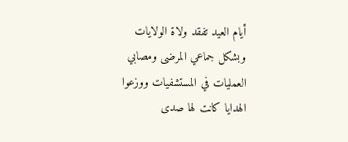أيام العيد تفقد ولاة الولايات
وبشكل جماعي المرضى ومصابي العمليات في المستشفيات ووزعوا الهدايا كانت لها صدى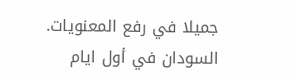جميلا في رفع المعنويات.
السودان في أول ايام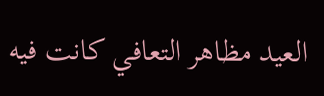العيد مظاهر التعافي كانت فيه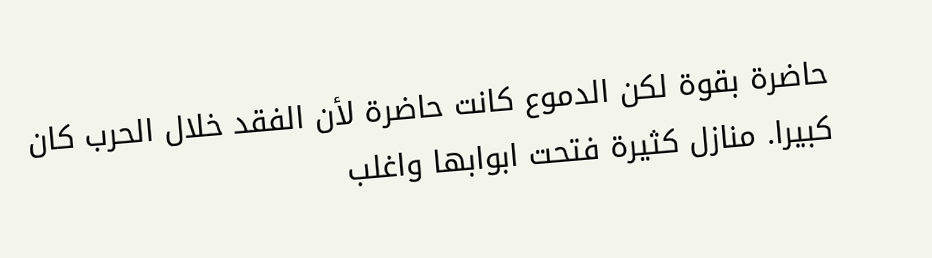حاضرة بقوة لكن الدموع كانت حاضرة لأن الفقد خلال الحرب كان كبيرا. منازل كثيرة فتحت ابوابها واغلب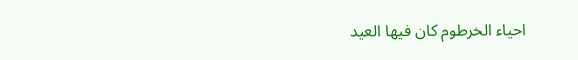احياء الخرطوم كان فيها العيد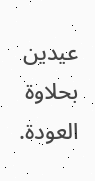عيدين بحلاوة العودة.